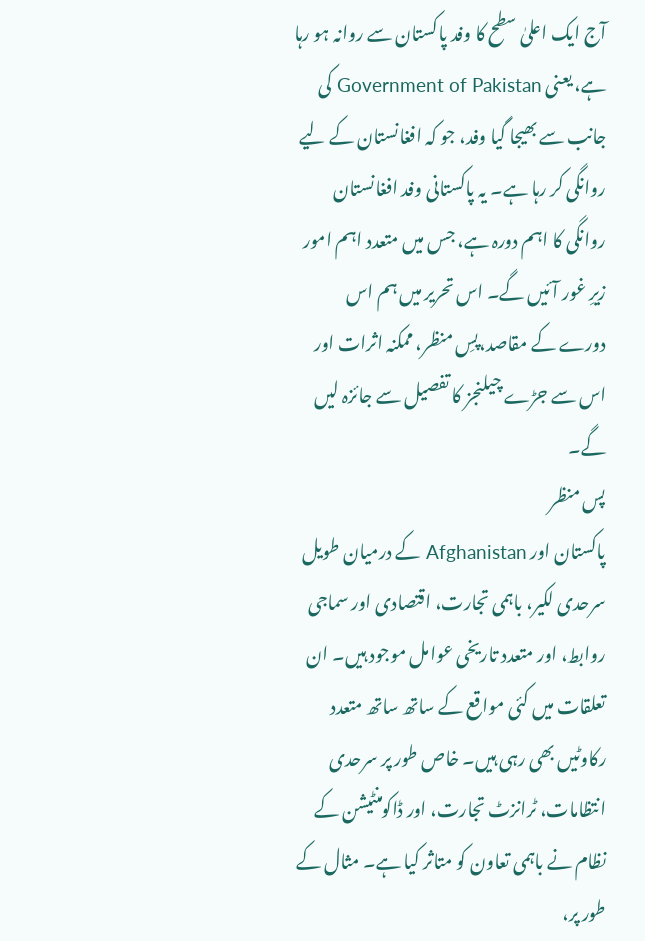آج ایک اعلیٰ سطح کا وفد پاکستان سے روانہ ہو رہا ہے، یعنی Government of Pakistan کی جانب سے بھیجا گیا وفد، جو کہ افغانستان کے لیے روانگی کر رہا ہے۔ یہ پاکستانی وفد افغانستان روانگی کا اہم دورہ ہے، جس میں متعدد اہم امور زیرِ غور آئیں گے۔ اس تحریر میں ہم اس دورے کے مقاصد،پسِ منظر، ممکنہ اثرات اور اس سے جڑے چیلنجز کا تفصیل سے جائزہ لیں گے۔
پس منظر
پاکستان اور Afghanistan کے درمیان طویل سرحدی لکیر، باہمی تجارت، اقتصادی اور سماجی روابط، اور متعدد تاریخی عوامل موجود ہیں۔ ان تعلقات میں کئی مواقع کے ساتھ ساتھ متعدد رکاوٹیں بھی رہی ہیں۔ خاص طور پر سرحدی انتظامات، ٹرانزٹ تجارت، اور ڈاکومنٹیشن کے نظام نے باہمی تعاون کو متاثر کیا ہے۔ مثال کے طور پر،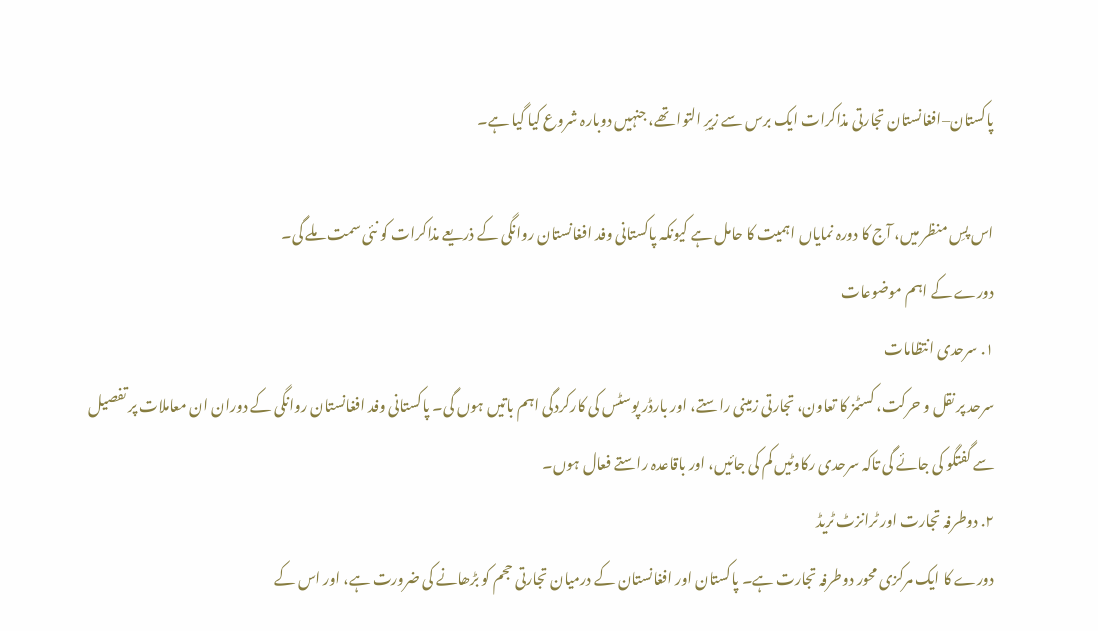پاکستان–افغانستان تجارتی مذاکرات ایک برس سے زیرِ التوا تھے، جنہیں دوبارہ شروع کیا گیا ہے۔

اس پسِ منظر میں، آج کا دورہ نمایاں اہمیت کا حامل ہے کیونکہ پاکستانی وفد افغانستان روانگی کے ذریعے مذاکرات کو نئی سمت ملے گی۔
دورے کے اہم موضوعات
۱. سرحدی انتظامات
سرحد پر نقل و حرکت، کسٹمز کا تعاون، تجارتی زمینی راستے، اور بارڈر پوسٹس کی کارکردگی اہم باتیں ہوں گی۔ پاکستانی وفد افغانستان روانگی کے دوران ان معاملات پر تفصیل سے گفتگو کی جائے گی تاکہ سرحدی رکاوٹیں کم کی جائیں، اور باقاعدہ راستے فعال ہوں۔
۲. دوطرفہ تجارت اور ٹرانزٹ ٹریڈ
دورے کا ایک مرکزی محور دوطرفہ تجارت ہے۔ پاکستان اور افغانستان کے درمیان تجارتی حجم کو بڑھانے کی ضرورت ہے، اور اس کے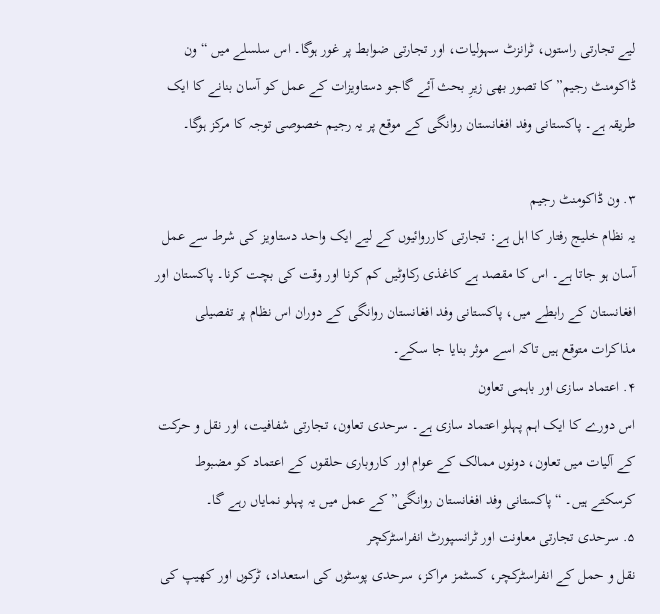لیے تجارتی راستوں، ٹرانزٹ سہولیات، اور تجارتی ضوابط پر غور ہوگا۔ اس سلسلے میں “ون ڈاکومنٹ رجیم” کا تصور بھی زیرِ بحث آئے گاجو دستاویزات کے عمل کو آسان بنانے کا ایک طریقہ ہے۔ پاکستانی وفد افغانستان روانگی کے موقع پر یہ رجیم خصوصی توجہ کا مرکز ہوگا۔

۳. ون ڈاکومنٹ رجیم
یہ نظام خلیج رفتار کا اہل ہے: تجارتی کارروائیوں کے لیے ایک واحد دستاویز کی شرط سے عمل آسان ہو جاتا ہے۔ اس کا مقصد ہے کاغذی رکاوٹیں کم کرنا اور وقت کی بچت کرنا۔ پاکستان اور افغانستان کے رابطے میں، پاکستانی وفد افغانستان روانگی کے دوران اس نظام پر تفصیلی مذاکرات متوقع ہیں تاکہ اسے موثر بنایا جا سکے۔
۴. اعتماد سازی اور باہمی تعاون
اس دورے کا ایک اہم پہلو اعتماد سازی ہے۔ سرحدی تعاون، تجارتی شفافیت، اور نقل و حرکت کے آليات میں تعاون، دونوں ممالک کے عوام اور کاروباری حلقوں کے اعتماد کو مضبوط کرسکتے ہیں۔ “پاکستانی وفد افغانستان روانگی” کے عمل میں یہ پہلو نمایاں رہے گا۔
۵. سرحدی تجارتی معاونت اور ٹرانسپورٹ انفراسٹرکچر
نقل و حمل کے انفراسٹرکچر، کسٹمز مراکز، سرحدی پوسٹوں کی استعداد، ٹرکوں اور کھیپ کی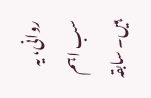روانی، یہ سب اہم ہیں۔ سابقہ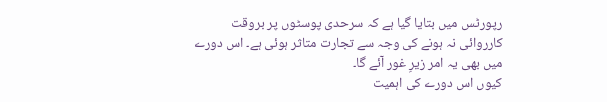رپورٹس میں بتایا گیا ہے کہ سرحدی پوسٹوں پر بروقت کارروائی نہ ہونے کی وجہ سے تجارت متاثر ہوئی ہے۔ اس دورے میں بھی یہ امر زیرِ غور آئے گا۔
کیوں اس دورے کی اہمیت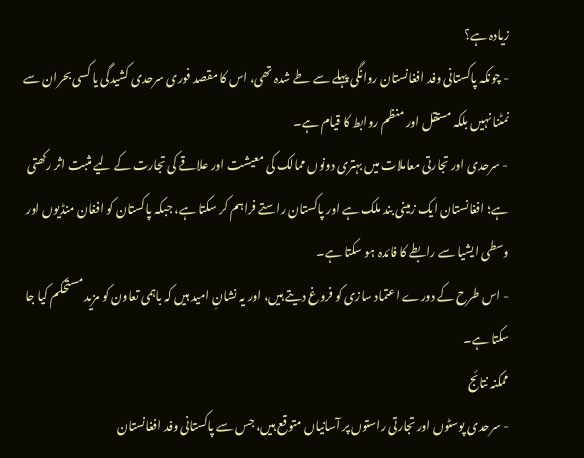زیادہ ہے؟
- چونکہ پاکستانی وفد افغانستان روانگی پہلے سے طے شدہ تھی، اس کا مقصد فوری سرحدی کشیدگی یا کسی بحران سے نمٹنا نہیں بلکہ مستقل اور منظم روابط کا قیام ہے۔
- سرحدی اور تجارتی معاملات میں بہتری دونوں ممالک کی معیشت اور علاقے کی تجارت کے لیے مثبت اثر رکھتی ہے؛ افغانستان ایک زمینی بند ملک ہے اور پاکستان راستے فراہم کر سکتا ہے، جبکہ پاکستان کو افغان منڈیوں اور وسطی ایشیا سے رابطے کا فائدہ ہو سکتا ہے۔
- اس طرح کے دورے اعتماد سازی کو فروغ دیتے ہیں، اور یہ نشانِ امید ہیں کہ باہمی تعاون کو مزید مستحکم کیا جا سکتا ہے۔
ممکنہ نتائج
- سرحدی پوسٹوں اور تجارتی راستوں پر آسانیاں متوقع ہیں، جس سے پاکستانی وفد افغانستان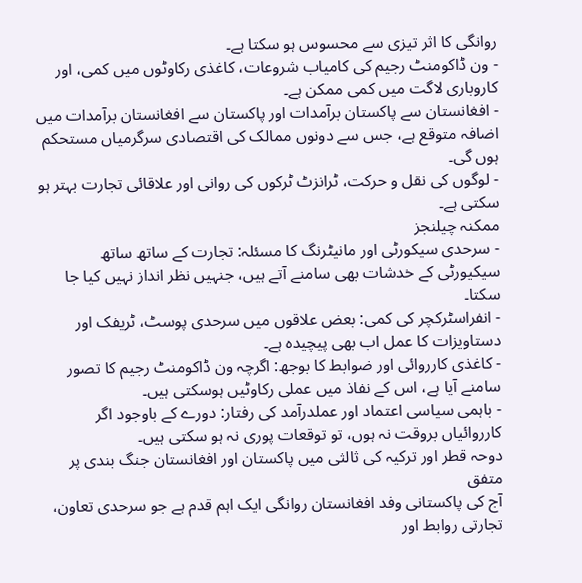روانگی کا اثر تیزی سے محسوس ہو سکتا ہے۔
- ون ڈاکومنٹ رجیم کی کامیاب شروعات، کاغذی رکاوٹوں میں کمی، اور کاروباری لاگت میں کمی ممکن ہے۔
- افغانستان سے پاکستان برآمدات اور پاکستان سے افغانستان برآمدات میں اضافہ متوقع ہے، جس سے دونوں ممالک کی اقتصادی سرگرمیاں مستحکم ہوں گی۔
- لوگوں کی نقل و حرکت، ٹرانزٹ ٹرکوں کی روانی اور علاقائی تجارت بہتر ہو سکتی ہے۔
ممکنہ چیلنجز
- سرحدی سیکورٹی اور مانیٹرنگ کا مسئلہ: تجارت کے ساتھ ساتھ سیکیورٹی کے خدشات بھی سامنے آتے ہیں، جنہیں نظر انداز نہیں کیا جا سکتا۔
- انفراسٹرکچر کی کمی: بعض علاقوں میں سرحدی پوسٹ، ٹریفک اور دستاویزات کا عمل اب بھی پیچیدہ ہے۔
- کاغذی کارروائی اور ضوابط کا بوجھ: اگرچہ ون ڈاکومنٹ رجیم کا تصور سامنے آیا ہے، اس کے نفاذ میں عملی رکاوٹیں ہوسکتی ہیں۔
- باہمی سیاسی اعتماد اور عملدرآمد کی رفتار: دورے کے باوجود اگر کارروائیاں بروقت نہ ہوں، تو توقعات پوری نہ ہو سکتی ہیں۔
دوحہ قطر اور ترکیہ کی ثالثی میں پاکستان اور افغانستان جنگ بندی پر متفق
آج کی پاکستانی وفد افغانستان روانگی ایک اہم قدم ہے جو سرحدی تعاون، تجارتی روابط اور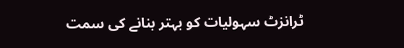ٹرانزٹ سہولیات کو بہتر بنانے کی سمت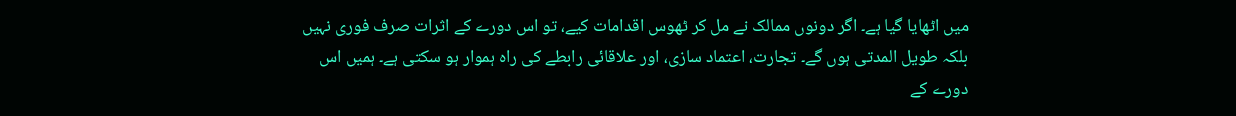میں اٹھایا گیا ہے۔ اگر دونوں ممالک نے مل کر ٹھوس اقدامات کیے، تو اس دورے کے اثرات صرف فوری نہیں بلکہ طویل المدتی ہوں گے۔ تجارت، اعتماد سازی، اور علاقائی رابطے کی راہ ہموار ہو سکتی ہے۔ ہمیں اس دورے کے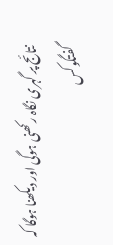نتائج پر گہری نگاہ رکھنی ہوگی اور دیکھنا ہوگا کہ گفتگو کس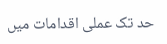حد تک عملی اقدامات میں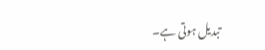تبدیل ہوتی ہے۔